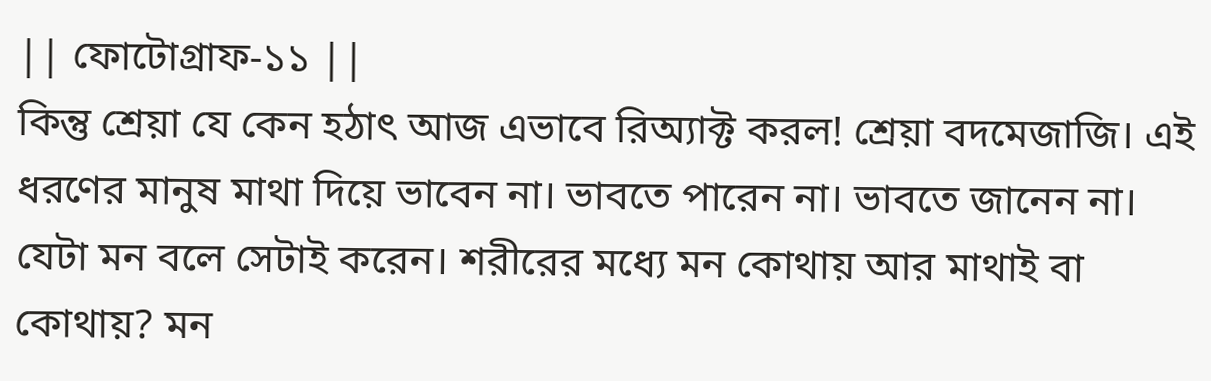|| ফোটোগ্রাফ-১১ ||
কিন্তু শ্রেয়া যে কেন হঠাৎ আজ এভাবে রিঅ্যাক্ট করল! শ্রেয়া বদমেজাজি। এই ধরণের মানুষ মাথা দিয়ে ভাবেন না। ভাবতে পারেন না। ভাবতে জানেন না। যেটা মন বলে সেটাই করেন। শরীরের মধ্যে মন কোথায় আর মাথাই বা কোথায়? মন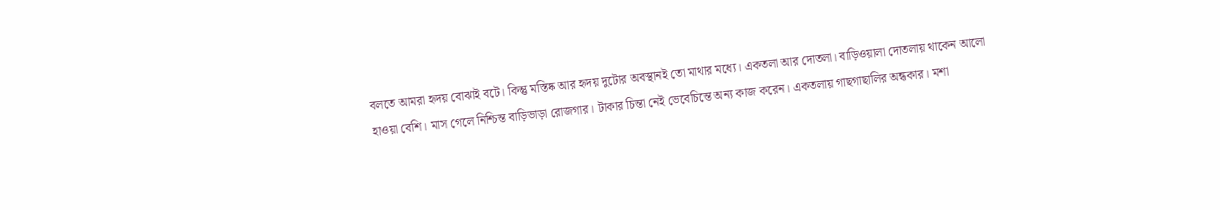বলতে আমরা হৃদয় বোঝাই বটে। কিন্তু মস্তিষ্ক আর হৃদয় দুটোর অবস্থানই তো মাথার মধ্যে। একতলা আর দোতলা। বাড়িওয়ালা দোতলায় থাকেন আলো হাওয়া বেশি। মাস গেলে নিশ্চিন্ত বাড়িভাড়া রোজগার। টাকার চিন্তা নেই ভেবেচিন্তে অন্য কাজ করেন। একতলায় গাছগাছালির অন্ধকার। মশা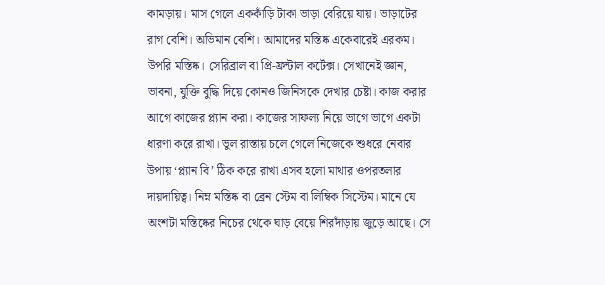কামড়ায়। মাস গেলে এককাঁড়ি টাকা ভাড়া বেরিয়ে যায়। ভাড়াটের রাগ বেশি। অভিমান বেশি। আমাদের মস্তিষ্ক একেবারেই এরকম।
উপরি মস্তিষ্ক। সেরিব্রাল বা প্রি-ফ্রন্টাল কর্টেক্স। সেখানেই জ্ঞান, ভাবনা, যুক্তি বুদ্ধি দিয়ে কোনও জিনিসকে দেখার চেষ্টা। কাজ করার আগে কাজের প্ল্যান করা। কাজের সাফল্য নিয়ে ভাগে ভাগে একটা ধারণা করে রাখা। ভুল রাস্তায় চলে গেলে নিজেকে শুধরে নেবার উপায় ‘প্ল্যান বি’ ঠিক করে রাখা এসব হলো মাথার ওপরতলার দায়দায়িত্ব। নিম্ন মস্তিষ্ক বা ব্রেন স্টেম বা লিম্বিক সিস্টেম। মানে যে অংশটা মস্তিষ্কের নিচের থেকে ঘাড় বেয়ে শিরদাঁড়ায় জুড়ে আছে। সে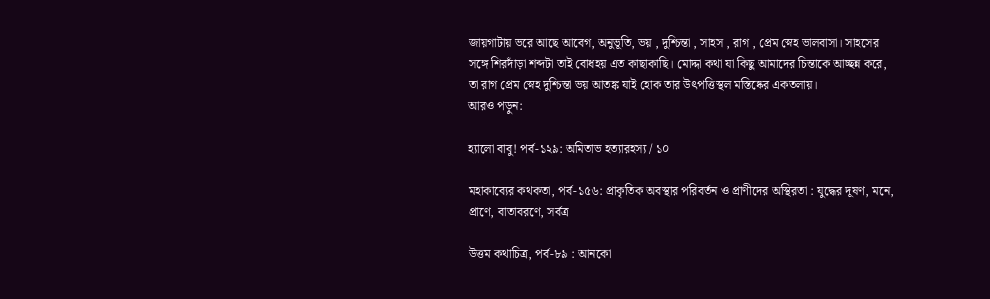জায়গাটায় ভরে আছে আবেগ, অনুভূতি, ভয় , দুশ্চিন্তা , সাহস , রাগ , প্রেম স্নেহ ভালবাসা। সাহসের সঙ্গে শিরদাঁড়া শব্দটা তাই বোধহয় এত কাছাকাছি। মোদ্দা কথা যা কিছু আমাদের চিন্তাকে আচ্ছন্ন করে, তা রাগ প্রেম স্নেহ দুশ্চিন্তা ভয় আতঙ্ক যাই হোক তার উৎপত্তিস্থল মস্তিষ্কের একতলায়।
আরও পড়ুন:

হ্যালো বাবু! পর্ব-১২৯: অমিতাভ হত্যারহস্য / ১০

মহাকাব্যের কথকতা, পর্ব-১৫৬: প্রাকৃতিক অবস্থার পরিবর্তন ও প্রাণীদের অস্থিরতা : যুদ্ধের দূষণ, মনে, প্রাণে, বাতাবরণে, সর্বত্র

উত্তম কথাচিত্র, পর্ব-৮৯ : আনকো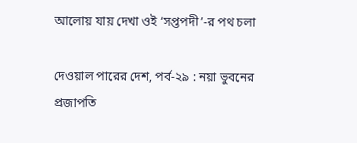আলোয় যায় দেখা ওই ‘সপ্তপদী’-র পথ চলা

দেওয়াল পারের দেশ, পর্ব-২৯ : নয়া ভুবনের প্রজাপতি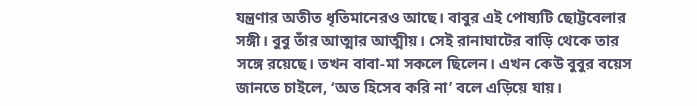যন্ত্রণার অতীত ধৃতিমানেরও আছে। বাবুর এই পোষ্যটি ছোট্টবেলার সঙ্গী। বুবু তাঁর আত্মার আত্মীয়। সেই রানাঘাটের বাড়ি থেকে তার সঙ্গে রয়েছে। তখন বাবা-মা সকলে ছিলেন। এখন কেউ বুবুর বয়েস জানতে চাইলে, ‘অত হিসেব করি না’ বলে এড়িয়ে যায়।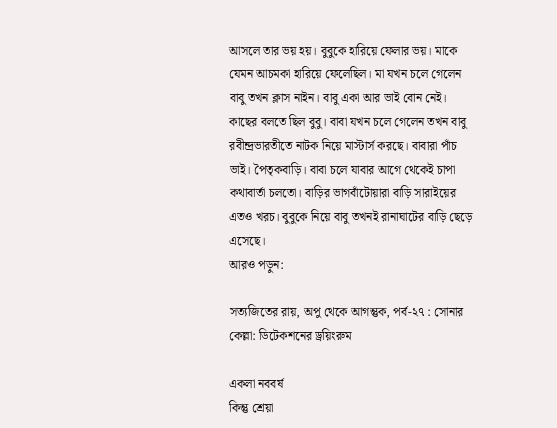আসলে তার ভয় হয়। বুবুকে হারিয়ে ফেলার ভয়। মাকে যেমন আচমকা হারিয়ে ফেলেছিল। মা যখন চলে গেলেন বাবু তখন ক্লাস নাইন। বাবু একা আর ভাই বোন নেই। কাছের বলতে ছিল বুবু। বাবা যখন চলে গেলেন তখন বাবু রবীন্দ্রভারতীতে নাটক নিয়ে মাস্টার্স করছে। বাবারা পাঁচ ভাই। পৈতৃকবাড়ি। বাবা চলে যাবার আগে থেকেই চাপা কথাবার্তা চলতো। বাড়ির ভাগবাঁটোয়ারা বাড়ি সারাইয়ের এতও খরচ। বুবুকে নিয়ে বাবু তখনই রানাঘাটের বাড়ি ছেড়ে এসেছে।
আরও পড়ুন:

সত্যজিতের রায়, অপু থেকে আগন্তুক, পর্ব-২৭ : সোনার কেল্লা: ডিটেকশনের ড্রয়িংরুম

একলা নববর্ষ
কিন্তু শ্রেয়া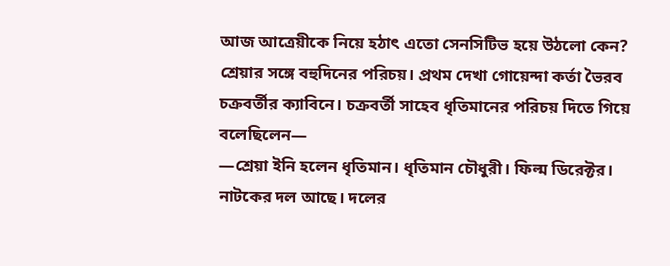আজ আত্রেয়ীকে নিয়ে হঠাৎ এতো সেনসিটিভ হয়ে উঠলো কেন? শ্রেয়ার সঙ্গে বহুদিনের পরিচয়। প্রথম দেখা গোয়েন্দা কর্তা ভৈরব চক্রবর্তীর ক্যাবিনে। চক্রবর্তী সাহেব ধৃতিমানের পরিচয় দিতে গিয়ে বলেছিলেন—
—শ্রেয়া ইনি হলেন ধৃতিমান। ধৃতিমান চৌধুরী। ফিল্ম ডিরেক্টর। নাটকের দল আছে। দলের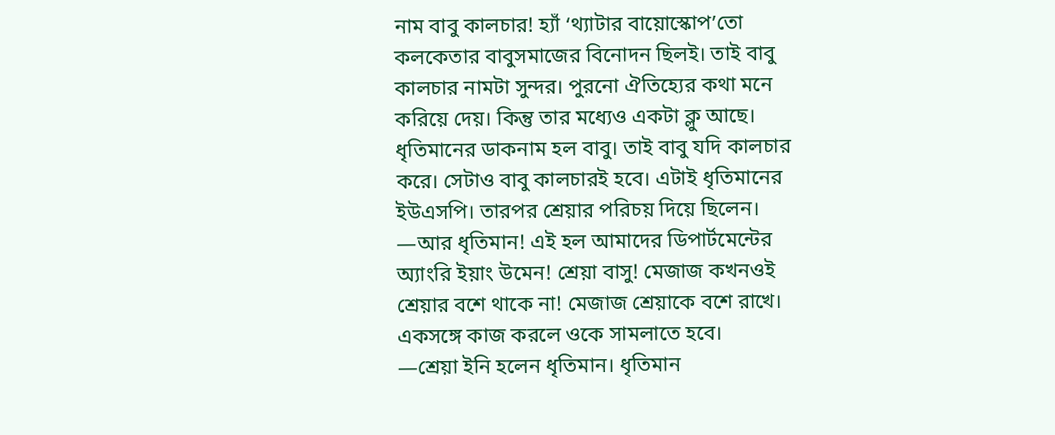নাম বাবু কালচার! হ্যাঁ ‘থ্যাটার বায়োস্কোপ’তো কলকেতার বাবুসমাজের বিনোদন ছিলই। তাই বাবু কালচার নামটা সুন্দর। পুরনো ঐতিহ্যের কথা মনে করিয়ে দেয়। কিন্তু তার মধ্যেও একটা ক্লু আছে। ধৃতিমানের ডাকনাম হল বাবু। তাই বাবু যদি কালচার করে। সেটাও বাবু কালচারই হবে। এটাই ধৃতিমানের ইউএসপি। তারপর শ্রেয়ার পরিচয় দিয়ে ছিলেন।
—আর ধৃতিমান! এই হল আমাদের ডিপার্টমেন্টের অ্যাংরি ইয়াং উমেন! শ্রেয়া বাসু! মেজাজ কখনওই শ্রেয়ার বশে থাকে না! মেজাজ শ্রেয়াকে বশে রাখে। একসঙ্গে কাজ করলে ওকে সামলাতে হবে।
—শ্রেয়া ইনি হলেন ধৃতিমান। ধৃতিমান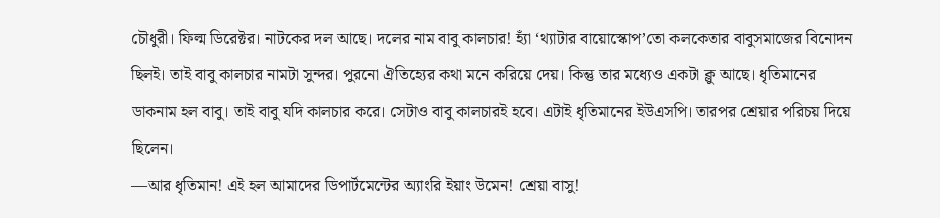চৌধুরী। ফিল্ম ডিরেক্টর। নাটকের দল আছে। দলের নাম বাবু কালচার! হ্যাঁ ‘থ্যাটার বায়োস্কোপ’তো কলকেতার বাবুসমাজের বিনোদন ছিলই। তাই বাবু কালচার নামটা সুন্দর। পুরনো ঐতিহ্যের কথা মনে করিয়ে দেয়। কিন্তু তার মধ্যেও একটা ক্লু আছে। ধৃতিমানের ডাকনাম হল বাবু। তাই বাবু যদি কালচার করে। সেটাও বাবু কালচারই হবে। এটাই ধৃতিমানের ইউএসপি। তারপর শ্রেয়ার পরিচয় দিয়ে ছিলেন।
—আর ধৃতিমান! এই হল আমাদের ডিপার্টমেন্টের অ্যাংরি ইয়াং উমেন! শ্রেয়া বাসু!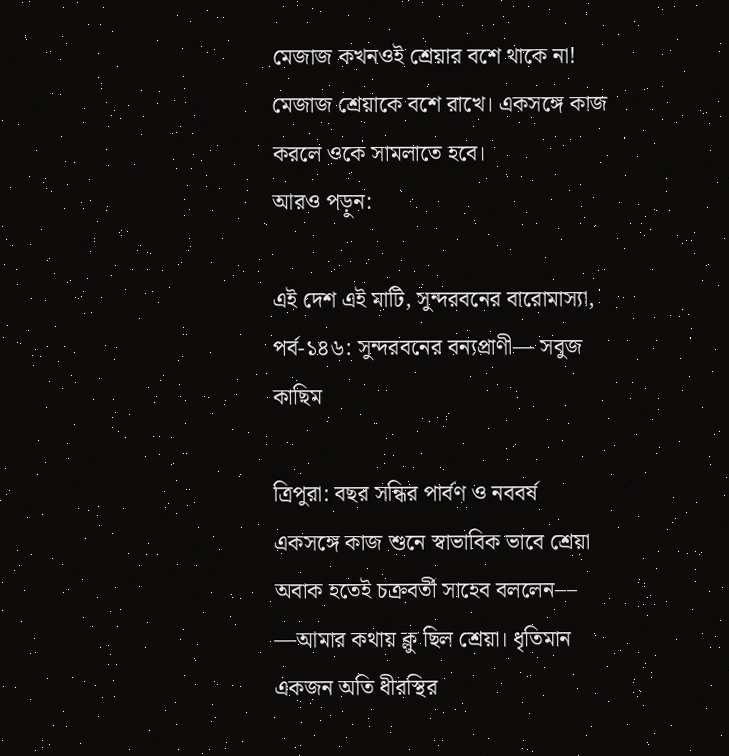মেজাজ কখনওই শ্রেয়ার বশে থাকে না! মেজাজ শ্রেয়াকে বশে রাখে। একসঙ্গে কাজ করলে ওকে সামলাতে হবে।
আরও পড়ুন:

এই দেশ এই মাটি, সুন্দরবনের বারোমাস্যা, পর্ব-১৪৬: সুন্দরবনের বন্যপ্রাণী— সবুজ কাছিম

ত্রিপুরা: বছর সন্ধির পার্বণ ও নববর্ষ
একসঙ্গে কাজ শুনে স্বাভাবিক ভাবে শ্রেয়া অবাক হতেই চক্রবর্তী সাহেব বললেন—
—আমার কথায় ক্লু ছিল শ্রেয়া। ধৃতিমান একজন অতি ধীরস্থির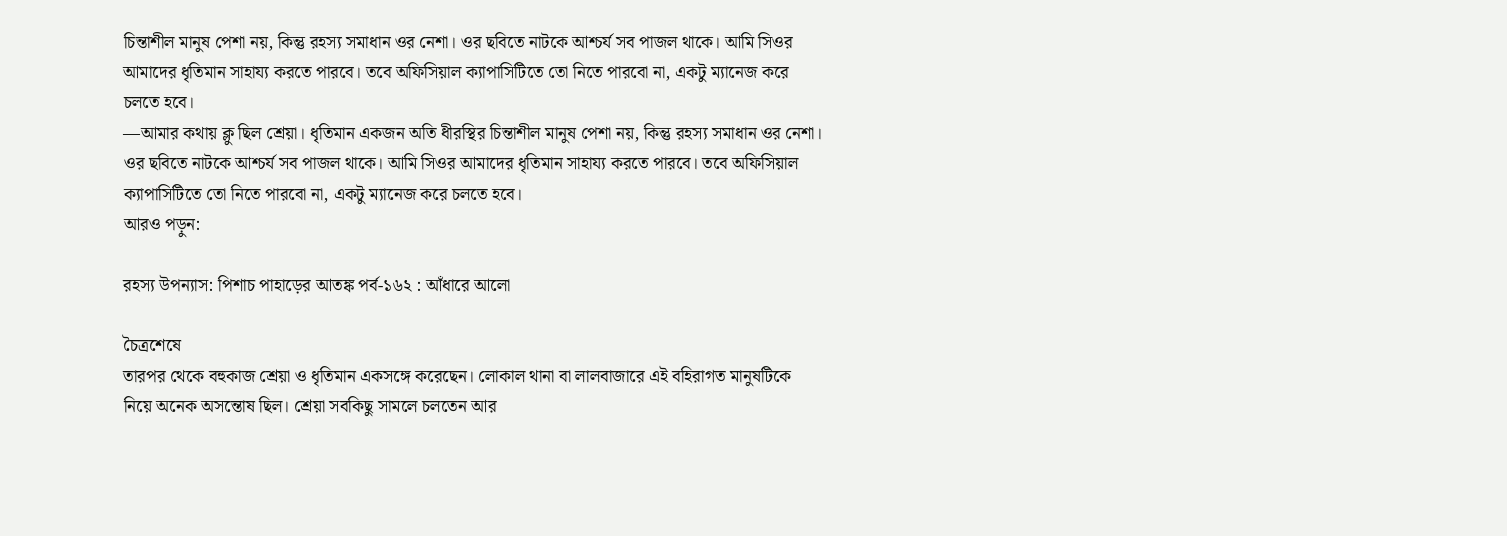চিন্তাশীল মানুষ পেশা নয়, কিন্তু রহস্য সমাধান ওর নেশা। ওর ছবিতে নাটকে আশ্চর্য সব পাজল থাকে। আমি সিওর আমাদের ধৃতিমান সাহায্য করতে পারবে। তবে অফিসিয়াল ক্যাপাসিটিতে তো নিতে পারবো না, একটু ম্যানেজ করে চলতে হবে।
—আমার কথায় ক্লু ছিল শ্রেয়া। ধৃতিমান একজন অতি ধীরস্থির চিন্তাশীল মানুষ পেশা নয়, কিন্তু রহস্য সমাধান ওর নেশা। ওর ছবিতে নাটকে আশ্চর্য সব পাজল থাকে। আমি সিওর আমাদের ধৃতিমান সাহায্য করতে পারবে। তবে অফিসিয়াল ক্যাপাসিটিতে তো নিতে পারবো না, একটু ম্যানেজ করে চলতে হবে।
আরও পড়ুন:

রহস্য উপন্যাস: পিশাচ পাহাড়ের আতঙ্ক পর্ব-১৬২ : আঁধারে আলো

চৈত্রশেষে
তারপর থেকে বহুকাজ শ্রেয়া ও ধৃতিমান একসঙ্গে করেছেন। লোকাল থানা বা লালবাজারে এই বহিরাগত মানুষটিকে নিয়ে অনেক অসন্তোষ ছিল। শ্রেয়া সবকিছু সামলে চলতেন আর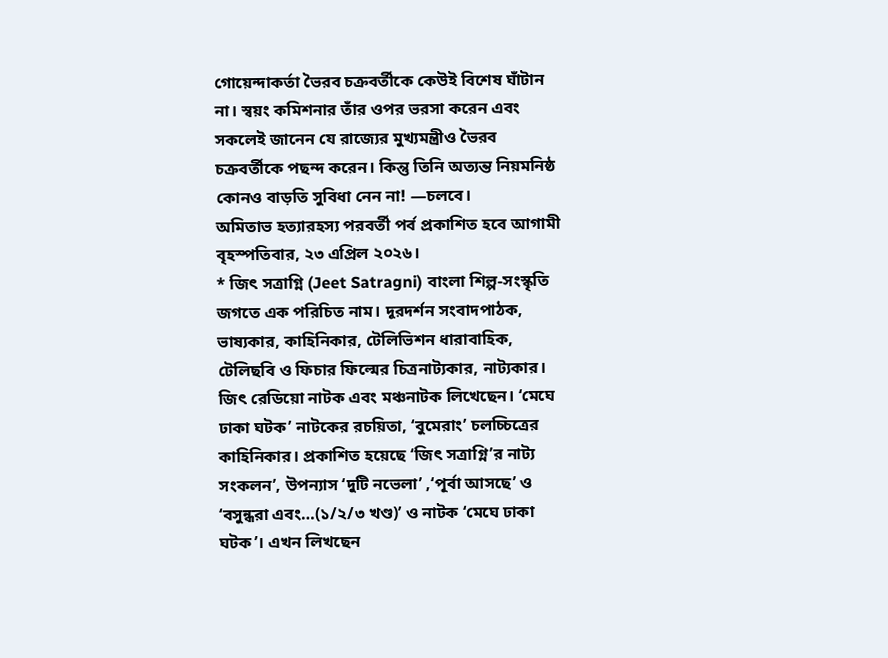গোয়েন্দাকর্তা ভৈরব চক্রবর্তীকে কেউই বিশেষ ঘাঁটান না। স্বয়ং কমিশনার তাঁর ওপর ভরসা করেন এবং সকলেই জানেন যে রাজ্যের মুখ্যমন্ত্রীও ভৈরব চক্রবর্তীকে পছন্দ করেন। কিন্তু তিনি অত্যন্ত নিয়মনিষ্ঠ কোনও বাড়তি সুবিধা নেন না! —চলবে।
অমিতাভ হত্যারহস্য পরবর্তী পর্ব প্রকাশিত হবে আগামী বৃহস্পতিবার, ২৩ এপ্রিল ২০২৬।
* জিৎ সত্রাগ্নি (Jeet Satragni) বাংলা শিল্প-সংস্কৃতি জগতে এক পরিচিত নাম। দূরদর্শন সংবাদপাঠক, ভাষ্যকার, কাহিনিকার, টেলিভিশন ধারাবাহিক, টেলিছবি ও ফিচার ফিল্মের চিত্রনাট্যকার, নাট্যকার। জিৎ রেডিয়ো নাটক এবং মঞ্চনাটক লিখেছেন। ‘মেঘে ঢাকা ঘটক’ নাটকের রচয়িতা, ‘বুমেরাং’ চলচ্চিত্রের কাহিনিকার। প্রকাশিত হয়েছে ‘জিৎ সত্রাগ্নি’র নাট্য সংকলন’, উপন্যাস ‘দুটি নভেলা’ ,‘পূর্বা আসছে’ ও ‘বসুন্ধরা এবং…(১/২/৩ খণ্ড)’ ও নাটক ‘মেঘে ঢাকা ঘটক’। এখন লিখছেন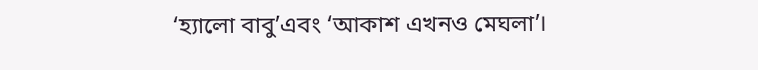‘হ্যালো বাবু’এবং ‘আকাশ এখনও মেঘলা’।